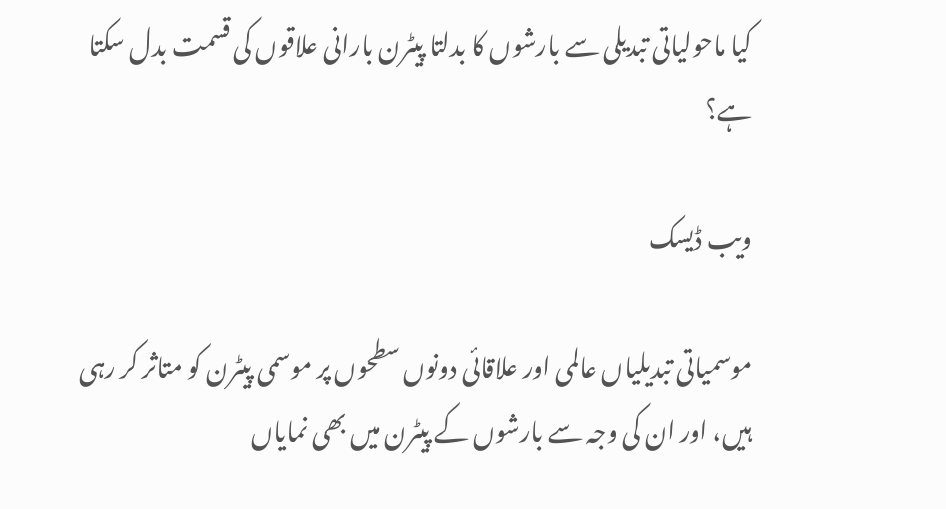کیا ماحولیاتی تبدیلی سے بارشوں کا بدلتا پیٹرن بارانی علاقوں کی قسمت بدل سکتا ہے؟

ویب ڈیسک

موسمیاتی تبدیلیاں عالمی اور علاقائی دونوں سطحوں پر موسمی پیٹرن کو متاثر کر رہی ہیں، اور ان کی وجہ سے بارشوں کے پیٹرن میں بھی نمایاں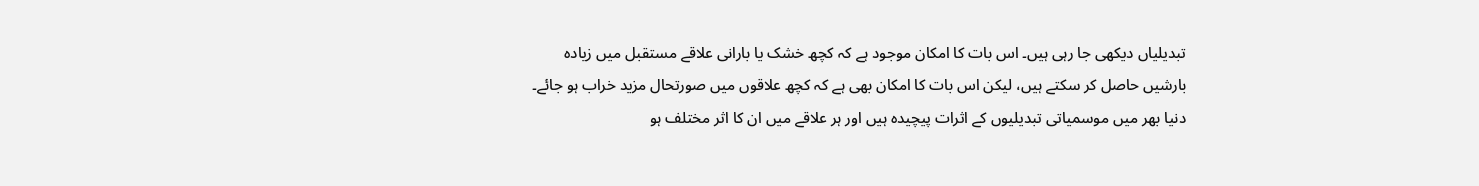تبدیلیاں دیکھی جا رہی ہیں۔ اس بات کا امکان موجود ہے کہ کچھ خشک یا بارانی علاقے مستقبل میں زیادہ بارشیں حاصل کر سکتے ہیں، لیکن اس بات کا امکان بھی ہے کہ کچھ علاقوں میں صورتحال مزید خراب ہو جائے۔ دنیا بھر میں موسمیاتی تبدیلیوں کے اثرات پیچیدہ ہیں اور ہر علاقے میں ان کا اثر مختلف ہو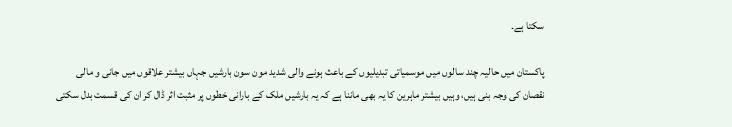سکتا ہے۔

پاکستان میں حالیہ چند سالوں میں موسمیاتی تبدیلیوں کے باعث ہونے والی شدید مون سون بارشیں جہاں بیشتر علاقوں میں جانی و مالی نقصان کی وجہ بنی ہیں، وہیں بیشتر ماہرین کا یہ بھی ماننا ہے کہ یہ بارشیں ملک کے بارانی خطوں پر مثبت اثر ڈال کر ان کی قسمت بدل سکتی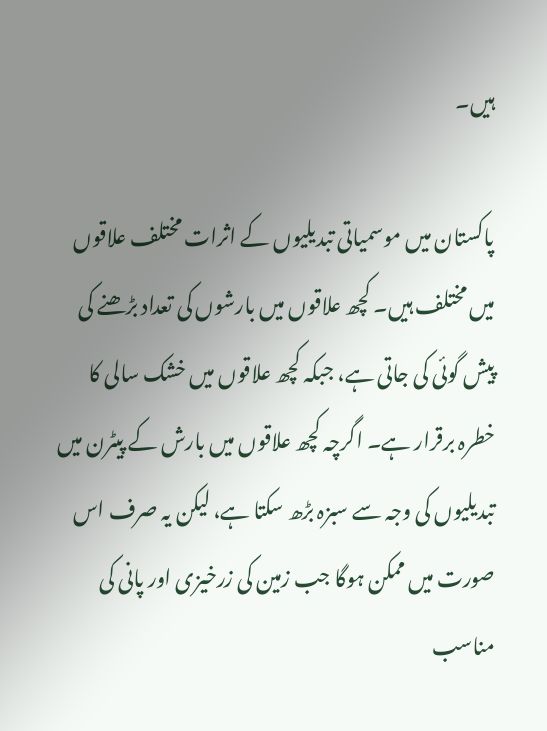ہیں۔

پاکستان میں موسمیاتی تبدیلیوں کے اثرات مختلف علاقوں میں مختلف ہیں۔ کچھ علاقوں میں بارشوں کی تعداد بڑھنے کی پیش گوئی کی جاتی ہے، جبکہ کچھ علاقوں میں خشک سالی کا خطرہ برقرار ہے۔ اگرچہ کچھ علاقوں میں بارش کے پیٹرن میں تبدیلیوں کی وجہ سے سبزہ بڑھ سکتا ہے، لیکن یہ صرف اس صورت میں ممکن ہوگا جب زمین کی زرخیزی اور پانی کی مناسب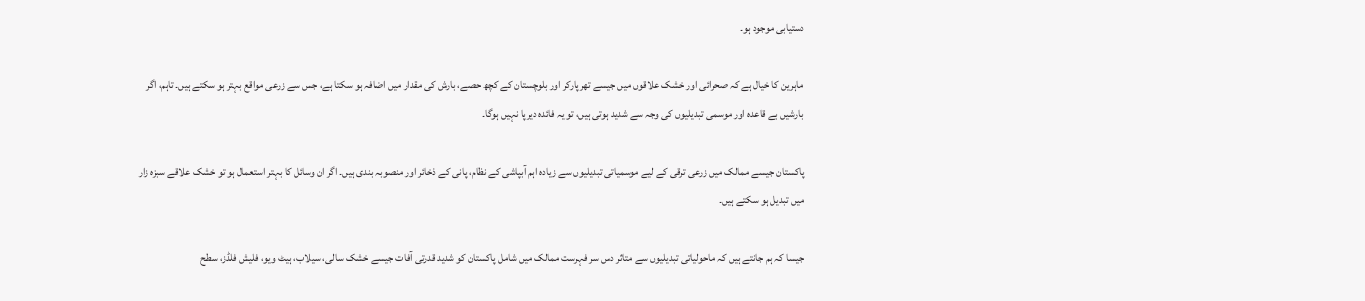دستیابی موجود ہو۔

ماہرین کا خیال ہے کہ صحرائی اور خشک علاقوں میں جیسے تھرپارکر اور بلوچستان کے کچھ حصے، بارش کی مقدار میں اضافہ ہو سکتا ہے، جس سے زرعی مواقع بہتر ہو سکتے ہیں۔ تاہم، اگر بارشیں بے قاعدہ اور موسمی تبدیلیوں کی وجہ سے شدید ہوتی ہیں، تو یہ فائدہ دیرپا نہیں ہوگا۔

پاکستان جیسے ممالک میں زرعی ترقی کے لیے موسمیاتی تبدیلیوں سے زیادہ اہم آبپاشی کے نظام، پانی کے ذخائر اور منصوبہ بندی ہیں۔ اگر ان وسائل کا بہتر استعمال ہو تو خشک علاقے سبزہ زار میں تبدیل ہو سکتے ہیں۔

جیسا کہ ہم جانتے ہیں کہ ماحولیاتی تبدیلیوں سے متاثر دس سر فہرست ممالک میں شامل پاکستان کو شدید قدرتی آفات جیسے خشک سالی، سیلاب، ہیٹ ویو، فلیش فلڈز، سطح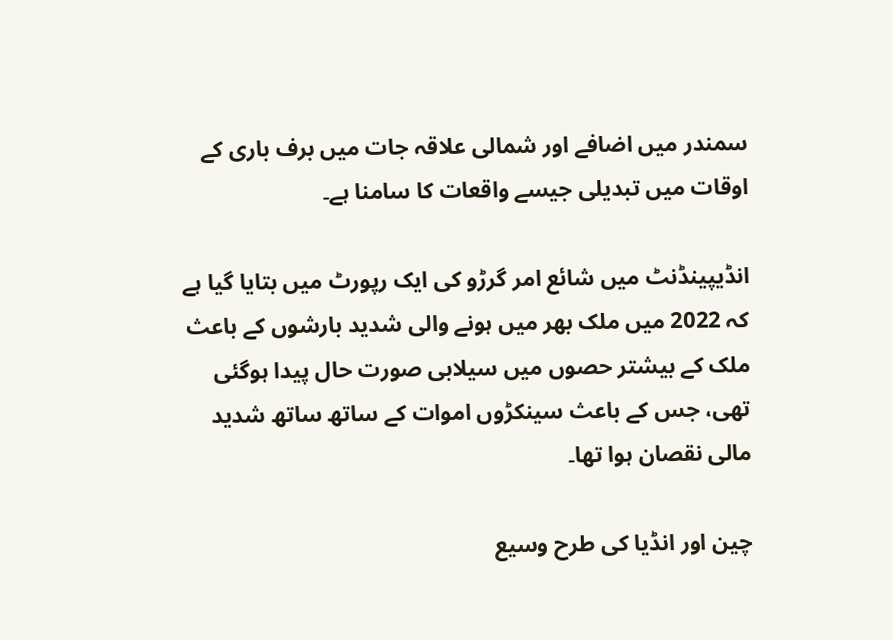سمندر میں اضافے اور شمالی علاقہ جات میں برف باری کے اوقات میں تبدیلی جیسے واقعات کا سامنا ہے۔

انڈیپینڈنٹ میں شائع امر گرڑو کی ایک رپورٹ میں بتایا گیا ہے کہ 2022 میں ملک بھر میں ہونے والی شدید بارشوں کے باعث ملک کے بیشتر حصوں میں سیلابی صورت حال پیدا ہوگئی تھی، جس کے باعث سینکڑوں اموات کے ساتھ ساتھ شدید مالی نقصان ہوا تھا۔

چین اور انڈیا کی طرح وسیع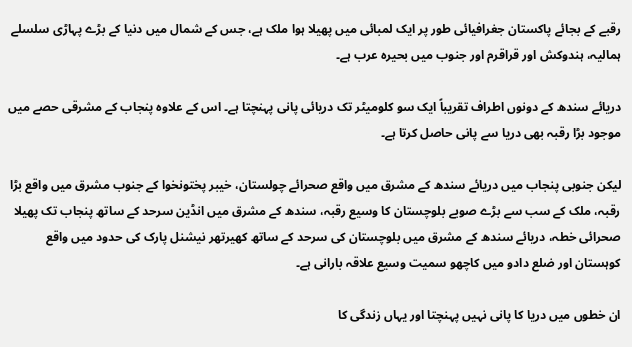رقبے کے بجائے پاکستان جغرافیائی طور پر ایک لمبائی میں پھیلا ہوا ملک ہے، جس کے شمال میں دنیا کے بڑے پہاڑی سلسلے ہمالیہ، ہندوکش اور قراقرم اور جنوب میں بحیرہ عرب ہے۔

دریائے سندھ کے دونوں اطراف تقریباً ایک سو کلومیٹر تک دریائی پانی پہنچتا ہے۔ اس کے علاوہ پنجاب کے مشرقی حصے میں موجود بڑا رقبہ بھی دریا سے پانی حاصل کرتا ہے۔

لیکن جنوبی پنجاب میں دریائے سندھ کے مشرق میں واقع صحرائے چولستان، خیبر پختونخوا کے جنوب مشرق میں واقع بڑا رقبہ، ملک کے سب سے بڑے صوبے بلوچستان کا وسیع رقبہ، سندھ کے مشرق میں انڈین سرحد کے ساتھ پنجاب تک پھیلا صحرائی خطہ، دریائے سندھ کے مشرق میں بلوچستان کی سرحد کے ساتھ کھیرتھر نیشنل پارک کی حدود میں واقع کوہستان اور ضلع دادو میں کاچھو سمیت وسیع علاقہ بارانی ہے۔

ان خطوں میں دریا کا پانی نہیں پہنچتا اور یہاں زندگی کا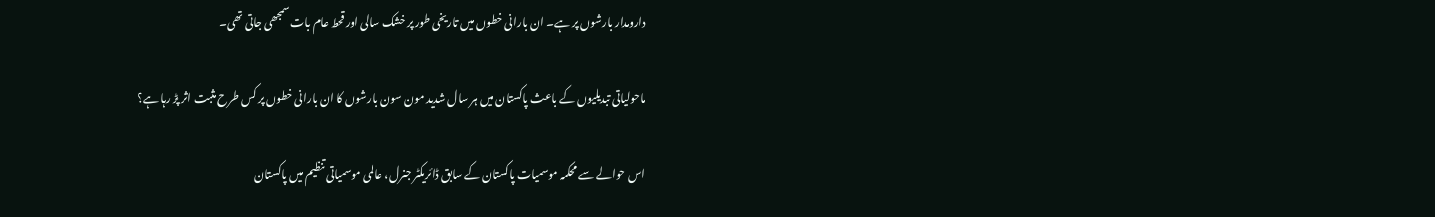دارومدار بارشوں پر ہے۔ ان بارانی خطوں میں تاریخی طور پر خشک سالی اور قحط عام بات سمجھی جاتی تھی۔

ماحولیاتی تبدیلیوں کے باعث پاکستان میں ہر سال شدید مون سون بارشوں کا ان بارانی خطوں پر کس طرح مثبت اثر پڑ رہا ہے؟

اس حوالے سے محکمہ موسمیات پاکستان کے سابق ڈائریکٹر جنرل، عالمی موسمیاتی تنظیم میں پاکستان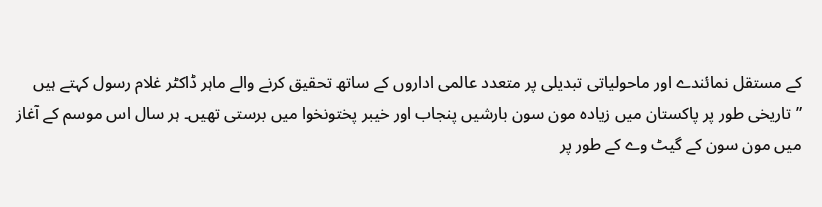کے مستقل نمائندے اور ماحولیاتی تبدیلی پر متعدد عالمی اداروں کے ساتھ تحقیق کرنے والے ماہر ڈاکٹر غلام رسول کہتے ہیں ”تاریخی طور پر پاکستان میں زیادہ مون سون بارشیں پنجاب اور خیبر پختونخوا میں برستی تھیں۔ ہر سال اس موسم کے آغاز میں مون سون کے گیٹ وے کے طور پر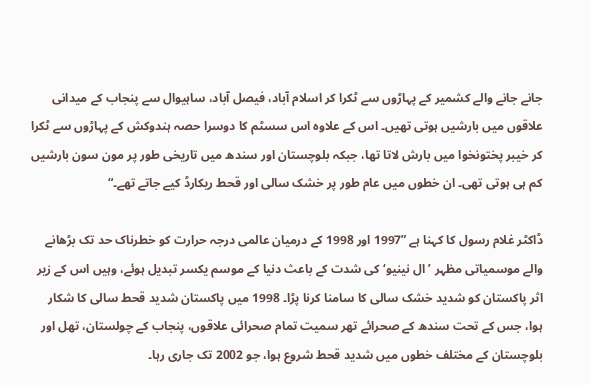جانے جانے والے کشمیر کے پہاڑوں سے ٹکرا کر اسلام آباد، فیصل آباد، ساہیوال سے پنجاب کے میدانی علاقوں میں بارشیں ہوتی تھیں۔ اس کے علاوہ اس سسٹم کا دوسرا حصہ ہندوکش کے پہاڑوں سے ٹکرا کر خیبر پختونخوا میں بارش لاتا تھا، جبکہ بلوچستان اور سندھ میں تاریخی طور پر مون سون بارشیں کم ہی ہوتی تھی۔ ان خطوں میں عام طور پر خشک سالی اور قحط ریکارڈ کیے جاتے تھے۔“

ڈاکٹر غلام رسول کا کہنا ہے ”1997 اور 1998 کے درمیان عالمی درجہ حرارت کو خطرناک حد تک بڑھانے والے موسمیاتی مظہر ’ال نینیو‘ کی شدت کے باعث دنیا کے موسم یکسر تبدیل ہوئے، وہیں اس کے زیر اثر پاکستان کو شدید خشک سالی کا سامنا کرنا پڑا۔ 1998 میں پاکستان شدید قحط سالی کا شکار ہوا، جس کے تحت سندھ کے صحرائے تھر سمیت تمام صحرائی علاقوں، پنجاب کے چولستان، تھل اور بلوچستان کے مختلف خطوں میں شدید قحط شروع ہوا، جو 2002 تک جاری رہا۔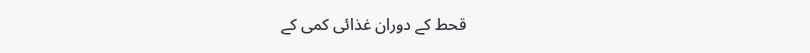قحط کے دوران غذائی کمی کے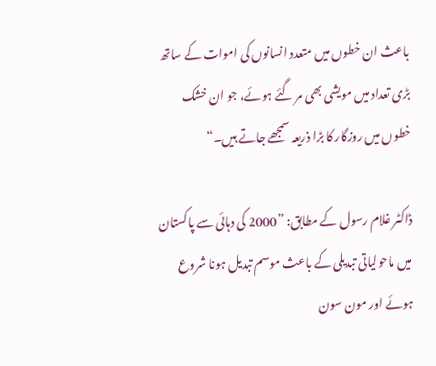باعث ان خطوں میں متعدد انسانوں کی اموات کے ساتھ بڑی تعداد میں مویشی بھی مر گئے ہوئے، جو ان خشک خطوں میں روزگار کا بڑا ذریعہ سمجھے جاتے ہیں۔“

ڈاکٹر غلام رسول کے مطابق: ”2000 کی دہائی سے پاکستان میں ماحولیاتی تبدیلی کے باعث موسم تبدیل ہونا شروع ہوئے اور مون سون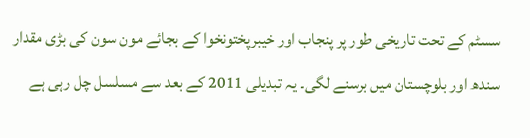سسٹم کے تحت تاریخی طور پر پنجاب اور خیبرپختونخوا کے بجائے مون سون کی بڑی مقدار سندھ اور بلوچستان میں برسنے لگی۔ یہ تبدیلی 2011 کے بعد سے مسلسل چل رہی ہے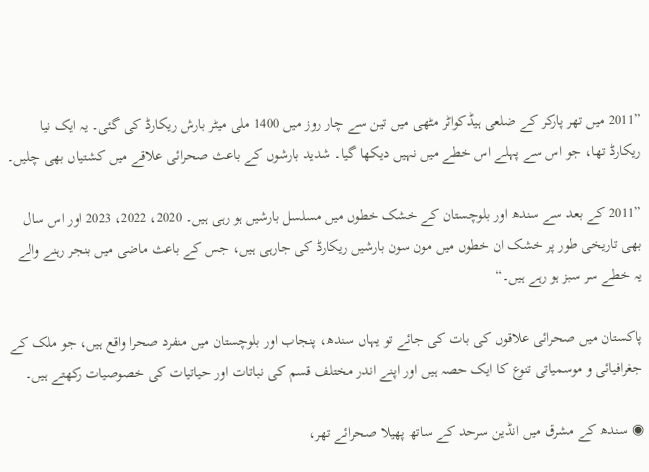”2011 میں تھر پارکر کے ضلعی ہیڈکواٹر مٹھی میں تین سے چار روز میں 1400 ملی میٹر بارش ریکارڈ کی گئی۔ یہ ایک نیا ریکارڈ تھا، جو اس سے پہلے اس خطے میں نہیں دیکھا گیا۔ شدید بارشوں کے باعث صحرائی علاقے میں کشتیاں بھی چلیں۔

”2011 کے بعد سے سندھ اور بلوچستان کے خشک خطوں میں مسلسل بارشیں ہو رہی ہیں۔ 2020، 2022، 2023 اور اس سال بھی تاریخی طور پر خشک ان خطوں میں مون سون بارشیں ریکارڈ کی جارہی ہیں، جس کے باعث ماضی میں بنجر رہنے والے یہ خطے سر سبز ہو رہے ہیں۔“

پاکستان میں صحرائی علاقوں کی بات کی جائے تو یہاں سندھ، پنجاب اور بلوچستان میں منفرد صحرا واقع ہیں، جو ملک کے جغرافیائی و موسمیاتی تنوع کا ایک حصہ ہیں اور اپنے اندر مختلف قسم کی نباتات اور حیاتیات کی خصوصیات رکھتے ہیں۔

◉ سندھ کے مشرق میں انڈین سرحد کے ساتھ پھیلا صحرائے تھر،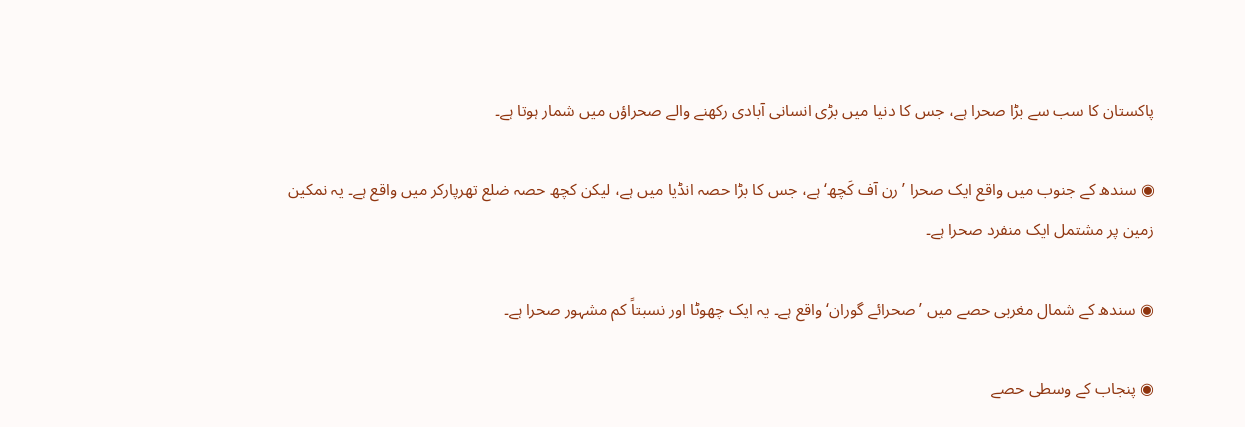پاکستان کا سب سے بڑا صحرا ہے، جس کا دنیا میں بڑی انسانی آبادی رکھنے والے صحراؤں میں شمار ہوتا ہے۔

◉ سندھ کے جنوب میں واقع ایک صحرا ’رن آف کَچھ‘ ہے، جس کا بڑا حصہ انڈیا میں ہے، لیکن کچھ حصہ ضلع تھرپارکر میں واقع ہے۔ یہ نمکین زمین پر مشتمل ایک منفرد صحرا ہے۔

◉ سندھ کے شمال مغربی حصے میں ’صحرائے گوران‘ واقع ہے۔ یہ ایک چھوٹا اور نسبتاً کم مشہور صحرا ہے۔

◉ پنجاب کے وسطی حصے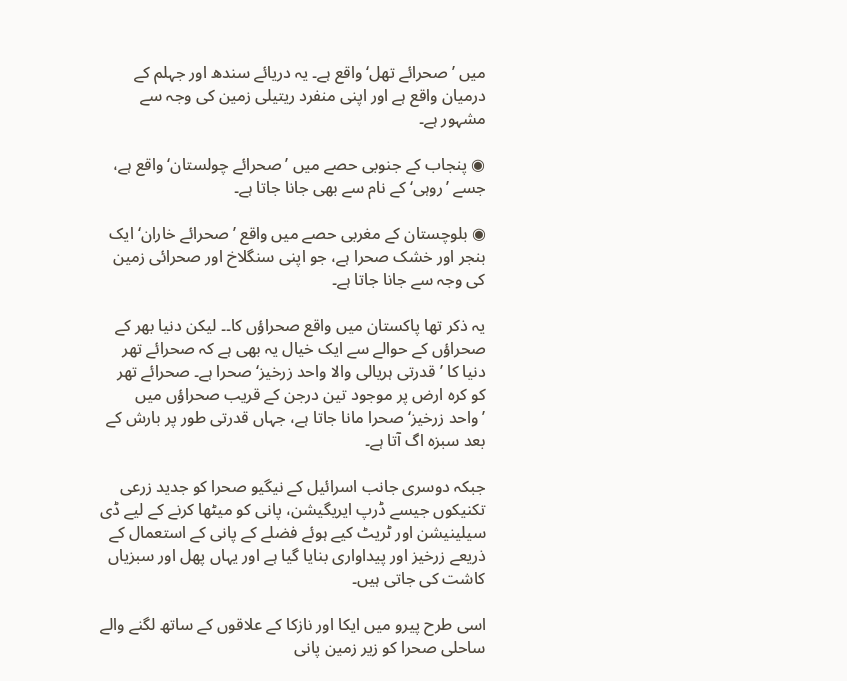میں ’صحرائے تھل‘ واقع ہے۔ یہ دریائے سندھ اور جہلم کے درمیان واقع ہے اور اپنی منفرد ریتیلی زمین کی وجہ سے مشہور ہے۔

◉ پنجاب کے جنوبی حصے میں ’صحرائے چولستان‘ واقع ہے، جسے ’روہی‘ کے نام سے بھی جانا جاتا ہے۔

◉ بلوچستان کے مغربی حصے میں واقع ’صحرائے خاران‘ ایک بنجر اور خشک صحرا ہے، جو اپنی سنگلاخ اور صحرائی زمین کی وجہ سے جانا جاتا ہے۔

یہ ذکر تھا پاکستان میں واقع صحراؤں کا۔۔ لیکن دنیا بھر کے صحراؤں کے حوالے سے ایک خیال یہ بھی ہے کہ صحرائے تھر دنیا کا ’قدرتی ہریالی والا واحد زرخیز‘ صحرا ہے۔ صحرائے تھر کو کرہ ارض پر موجود تین درجن کے قریب صحراؤں میں ’واحد زرخیز‘ صحرا مانا جاتا ہے، جہاں قدرتی طور پر بارش کے بعد سبزہ اگ آتا ہے۔

جبکہ دوسری جانب اسرائیل کے نیگیو صحرا کو جدید زرعی تکنیکوں جیسے ڈرپ ایریگیشن، پانی کو میٹھا کرنے کے لیے ڈی سیلینیشن اور ٹریٹ کیے ہوئے فضلے کے پانی کے استعمال کے ذریعے زرخیز اور پیداواری بنایا گیا ہے اور یہاں پھل اور سبزیاں کاشت کی جاتی ہیں۔

اسی طرح پیرو میں ایکا اور نازکا کے علاقوں کے ساتھ لگنے والے ساحلی صحرا کو زیر زمین پانی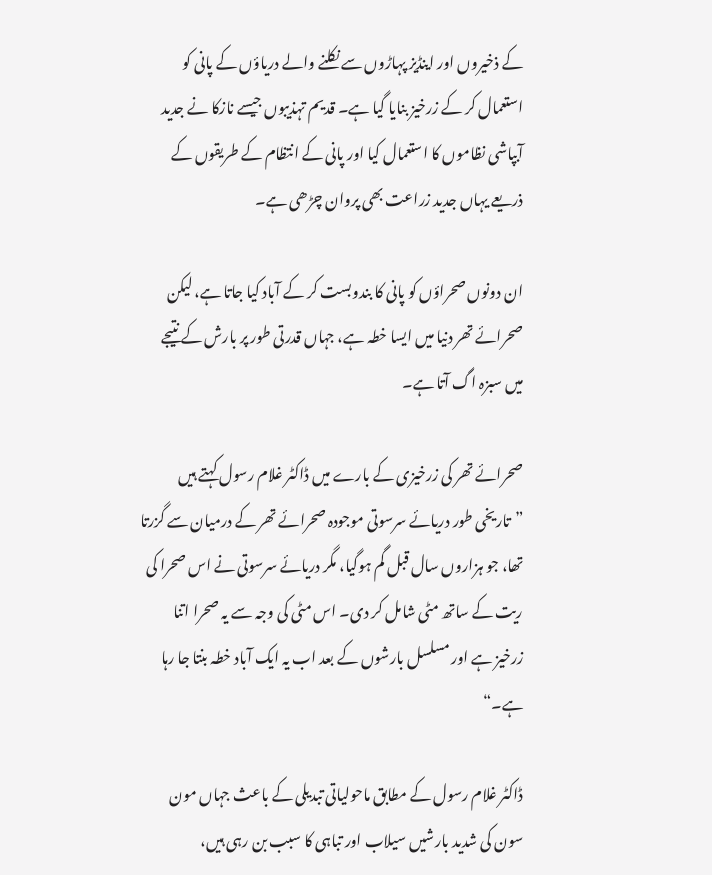کے ذخیروں اور اینڈیز پہاڑوں سے نکلنے والے دریاؤں کے پانی کو استعمال کر کے زرخیز بنایا گیا ہے۔ قدیم تہذیبوں جیسے نازکا نے جدید آبپاشی نظاموں کا استعمال کیا اور پانی کے انتظام کے طریقوں کے ذریعے یہاں جدید زراعت بھی پروان چڑھی ہے۔

ان دونوں صحراؤں کو پانی کا بندوبست کر کے آباد کیا جاتا ہے، لیکن صحرائے تھر دنیا میں ایسا خطہ ہے، جہاں قدرتی طور پر بارش کے نتیجے میں سبزہ اگ آتا ہے۔

صحرائے تھر کی زرخیزی کے بارے میں ڈاکٹر غلام رسول کہتے ہیں ”تاریخی طور دریائے سرسوتی موجودہ صحرائے تھر کے درمیان سے گزرتا تھا، جو ہزاروں سال قبل گم ہوگیا، مگر دریائے سرسوتی نے اس صحرا کی ریت کے ساتھ مٹی شامل کر دی۔ اس مٹی کی وجہ سے یہ صحرا اتنا زرخیز ہے اور مسلسل بارشوں کے بعد اب یہ ایک آباد خطہ بنتا جا رہا ہے۔“

ڈاکٹر غلام رسول کے مطابق ماحولیاتی تبدیلی کے باعث جہاں مون سون کی شدید بارشیں سیلاب اور تباہی کا سبب بن رہی ہیں،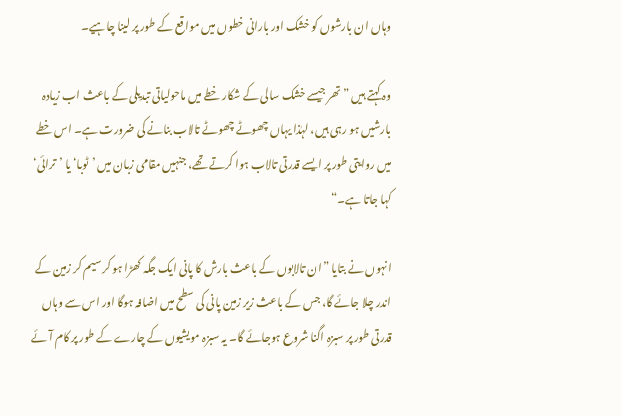وہاں ان بارشوں کو خشک اور بارانی خطوں میں مواقع کے طور پر لینا چاہیے۔

وہ کہتے ہیں ”تھر جیسے خشک سالی کے شکار خطے میں ماحولیاتی تبدیلی کے باعث اب زیادہ بارشیں ہو رہی ہیں، لہٰذا یہاں چھوٹے چھوٹے تالاب بنانے کی ضرورت ہے۔ اس خطے میں روایتی طور پر ایسے قدرتی تالاب ہوا کرتے تھے، جنہیں مقامی زبان میں ’ٹوبا‘ یا ’ترائی‘ کہا جاتا ہے۔“

انہوں نے بتایا ”ان تالابوں کے باعث بارش کا پانی ایک جگہ کھڑا ہو کر سیم کر زمین کے اندر چلا جائے گا، جس کے باعث زیر زمین پانی کی سطح میں اضافہ ہوگا اور اس سے وہاں قدرتی طور پر سبزہ اگنا شروع ہوجائے گا۔ یہ سبزہ مویشیوں کے چارے کے طور پر کام آئے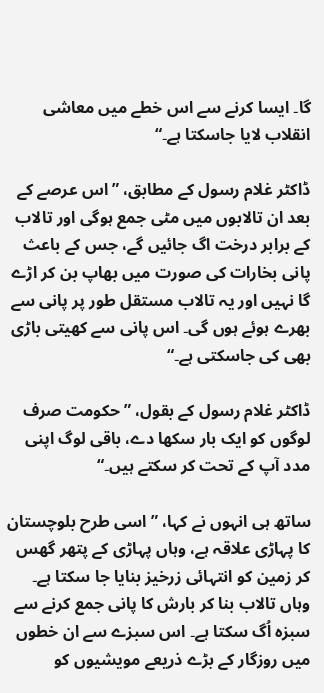گا۔ ایسا کرنے سے اس خطے میں معاشی انقلاب لایا جاسکتا ہے۔“

ڈاکٹر غلام رسول کے مطابق، ”اس عرصے کے بعد ان تالابوں میں مٹی جمع ہوگی اور تالاب کے برابر درخت اگ جائیں گے، جس کے باعث پانی بخارات کی صورت میں بھاپ بن کر اڑے گا نہیں اور یہ تالاب مستقل طور پر پانی سے بھرے ہوئے ہوں گی۔ اس پانی سے کھیتی باڑی بھی کی جاسکتی ہے۔“

ڈاکٹر غلام رسول کے بقول، ”حکومت صرف لوگوں کو ایک بار سکھا دے، باقی لوگ اپنی مدد آپ کے تحت کر سکتے ہیں۔“

ساتھ ہی انہوں نے کہا، ”اسی طرح بلوچستان کا پہاڑی علاقہ ہے، وہاں پہاڑی کے پتھر گھس کر زمین کو انتہائی زرخیز بنایا جا سکتا ہے۔ وہاں تالاب بنا کر بارش کا پانی جمع کرنے سے سبزہ اُگ سکتا ہے۔ اس سبزے سے ان خطوں میں روزگار کے بڑے ذریعے مویشیوں کو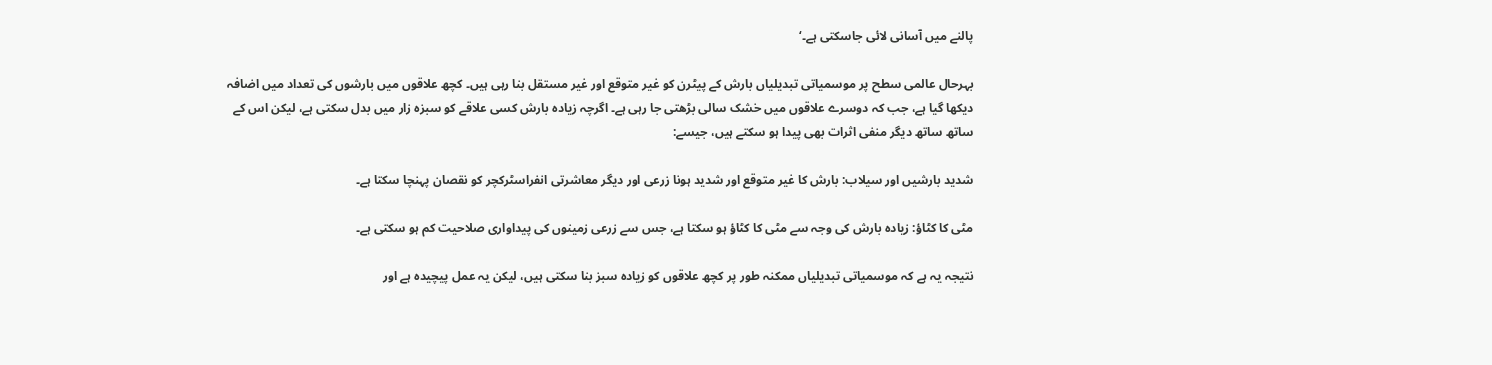پالنے میں آسانی لائی جاسکتی ہے۔‘

بہرحال عالمی سطح پر موسمیاتی تبدیلیاں بارش کے پیٹرن کو غیر متوقع اور غیر مستقل بنا رہی ہیں۔ کچھ علاقوں میں بارشوں کی تعداد میں اضافہ دیکھا گیا ہے، جب کہ دوسرے علاقوں میں خشک سالی بڑھتی جا رہی ہے۔ اگرچہ زیادہ بارش کسی علاقے کو سبزہ زار میں بدل سکتی ہے، لیکن اس کے ساتھ ساتھ دیگر منفی اثرات بھی پیدا ہو سکتے ہیں، جیسے:

شدید بارشیں اور سیلاب: بارش کا غیر متوقع اور شدید ہونا زرعی اور دیگر معاشرتی انفراسٹرکچر کو نقصان پہنچا سکتا ہے۔

مٹی کا کٹاؤ: زیادہ بارش کی وجہ سے مٹی کا کٹاؤ ہو سکتا ہے، جس سے زرعی زمینوں کی پیداواری صلاحیت کم ہو سکتی ہے۔

نتیجہ یہ ہے کہ موسمیاتی تبدیلیاں ممکنہ طور پر کچھ علاقوں کو زیادہ سبز بنا سکتی ہیں، لیکن یہ عمل پیچیدہ ہے اور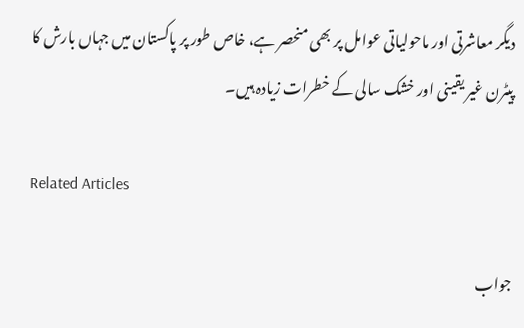دیگر معاشرتی اور ماحولیاتی عوامل پر بھی منحصر ہے، خاص طور پر پاکستان میں جہاں بارش کا پیٹرن غیر یقینی اور خشک سالی کے خطرات زیادہ ہیں۔

Related Articles

جواب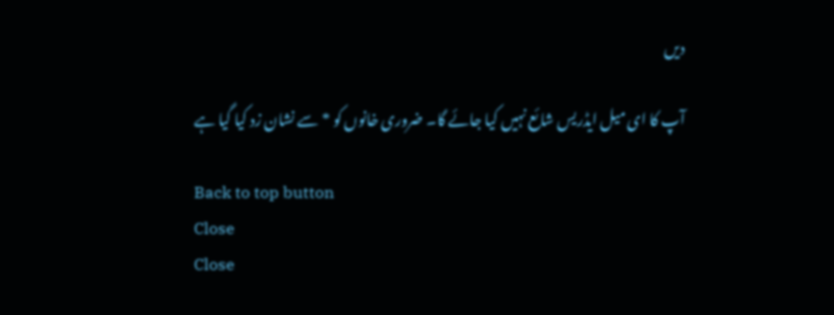دیں

آپ کا ای میل ایڈریس شائع نہیں کیا جائے گا۔ ضروری خانوں کو * سے نشان زد کیا گیا ہے

Back to top button
Close
Close